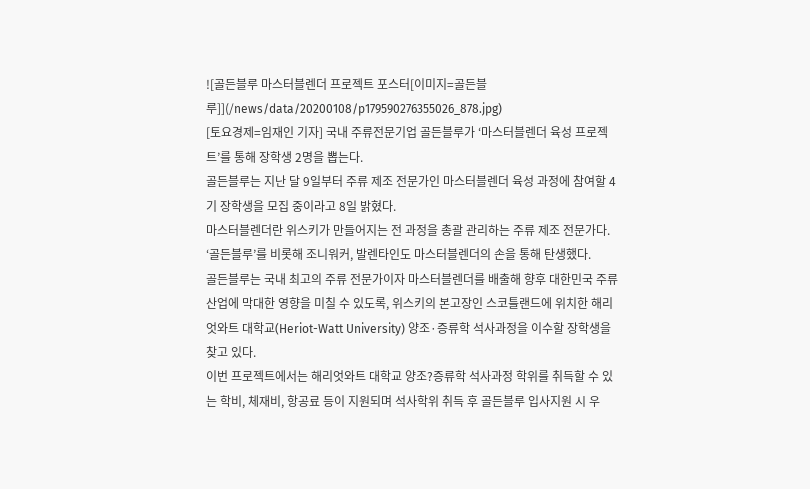![골든블루 마스터블렌더 프로젝트 포스터[이미지=골든블루]](/news/data/20200108/p179590276355026_878.jpg)
[토요경제=임재인 기자] 국내 주류전문기업 골든블루가 ‘마스터블렌더 육성 프로젝트’를 통해 장학생 2명을 뽑는다.
골든블루는 지난 달 9일부터 주류 제조 전문가인 마스터블렌더 육성 과정에 참여할 4기 장학생을 모집 중이라고 8일 밝혔다.
마스터블렌더란 위스키가 만들어지는 전 과정을 총괄 관리하는 주류 제조 전문가다. ‘골든블루’를 비롯해 조니워커, 발렌타인도 마스터블렌더의 손을 통해 탄생했다.
골든블루는 국내 최고의 주류 전문가이자 마스터블렌더를 배출해 향후 대한민국 주류산업에 막대한 영향을 미칠 수 있도록, 위스키의 본고장인 스코틀랜드에 위치한 해리엇와트 대학교(Heriot-Watt University) 양조·증류학 석사과정을 이수할 장학생을 찾고 있다.
이번 프로젝트에서는 해리엇와트 대학교 양조?증류학 석사과정 학위를 취득할 수 있는 학비, 체재비, 항공료 등이 지원되며 석사학위 취득 후 골든블루 입사지원 시 우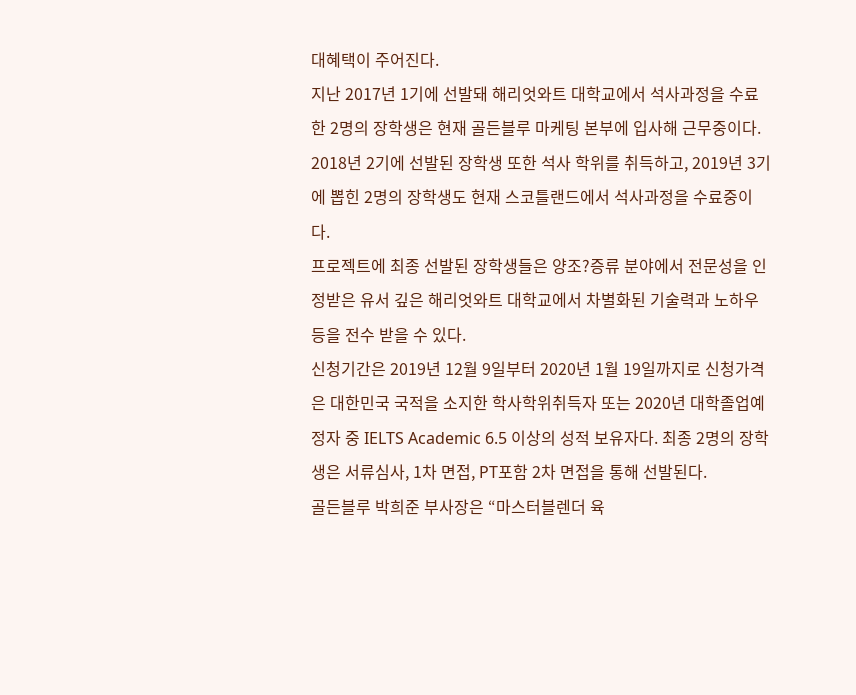대혜택이 주어진다.
지난 2017년 1기에 선발돼 해리엇와트 대학교에서 석사과정을 수료한 2명의 장학생은 현재 골든블루 마케팅 본부에 입사해 근무중이다. 2018년 2기에 선발된 장학생 또한 석사 학위를 취득하고, 2019년 3기에 뽑힌 2명의 장학생도 현재 스코틀랜드에서 석사과정을 수료중이다.
프로젝트에 최종 선발된 장학생들은 양조?증류 분야에서 전문성을 인정받은 유서 깊은 해리엇와트 대학교에서 차별화된 기술력과 노하우 등을 전수 받을 수 있다.
신청기간은 2019년 12월 9일부터 2020년 1월 19일까지로 신청가격은 대한민국 국적을 소지한 학사학위취득자 또는 2020년 대학졸업예정자 중 IELTS Academic 6.5 이상의 성적 보유자다. 최종 2명의 장학생은 서류심사, 1차 면접, PT포함 2차 면접을 통해 선발된다.
골든블루 박희준 부사장은 “마스터블렌더 육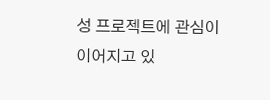성 프로젝트에 관심이 이어지고 있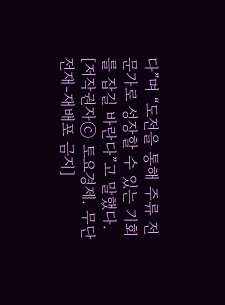다”며 “도전을 통해 주류 전문가로 성장할 수 있는 기회를 잡길 바란다”고 말했다.
[저작권자ⓒ 토요경제. 무단전재-재배포 금지]